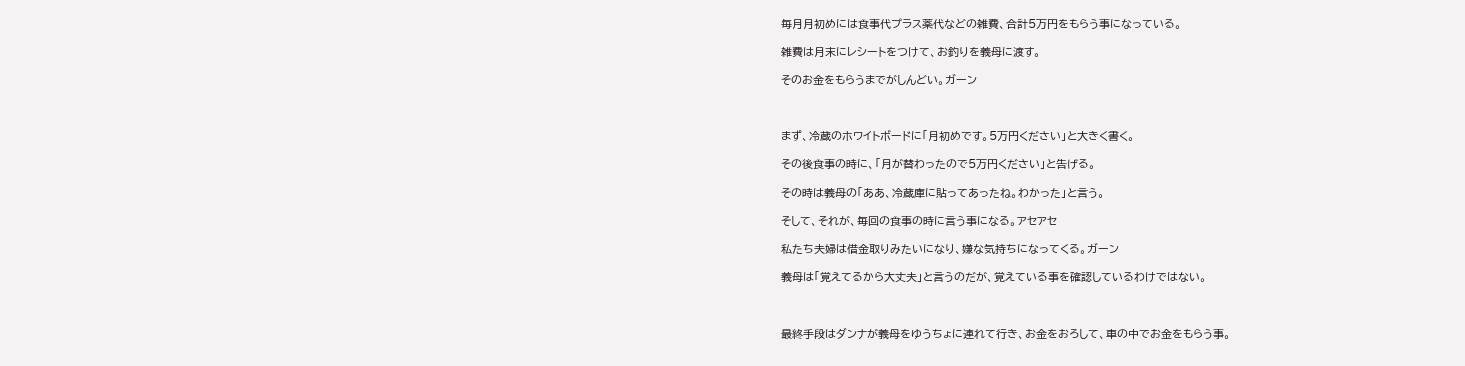毎月月初めには食事代プラス薬代などの雑費、合計5万円をもらう事になっている。

雑費は月末にレシートをつけて、お釣りを義母に渡す。

そのお金をもらうまでがしんどい。ガーン



まず、冷蔵のホワイトボードに「月初めです。5万円ください」と大きく書く。

その後食事の時に、「月が替わったので5万円ください」と告げる。

その時は義母の「ああ、冷蔵庫に貼ってあったね。わかった」と言う。

そして、それが、毎回の食事の時に言う事になる。アセアセ

私たち夫婦は借金取りみたいになり、嫌な気持ちになってくる。ガーン

義母は「覚えてるから大丈夫」と言うのだが、覚えている事を確認しているわけではない。



最終手段はダンナが義母をゆうちょに連れて行き、お金をおろして、車の中でお金をもらう事。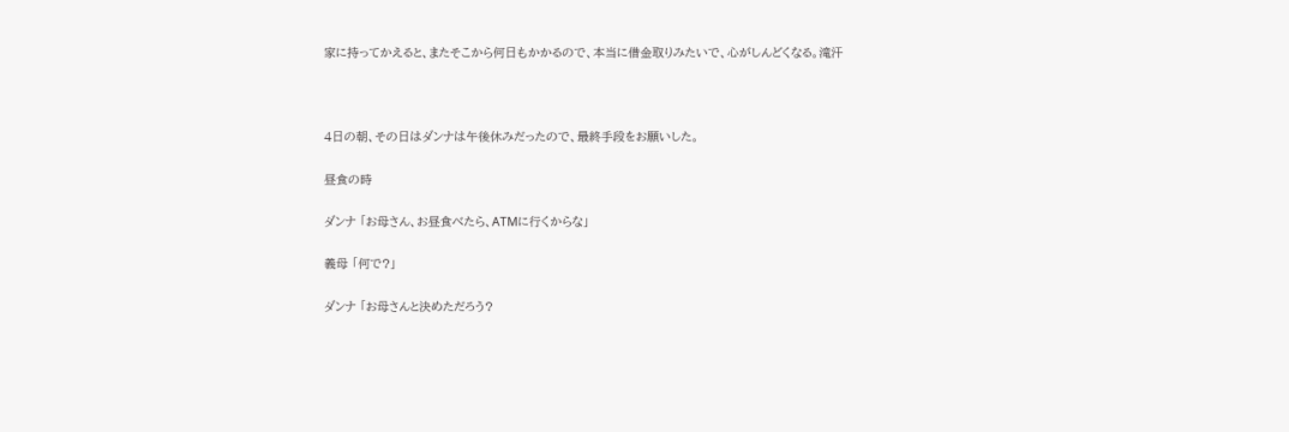家に持ってかえると、またそこから何日もかかるので、本当に借金取りみたいで、心がしんどくなる。滝汗



4日の朝、その日はダンナは午後休みだったので、最終手段をお願いした。

昼食の時

ダンナ 「お母さん、お昼食べたら、ATMに行くからな」

義母 「何で?」

ダンナ 「お母さんと決めただろう?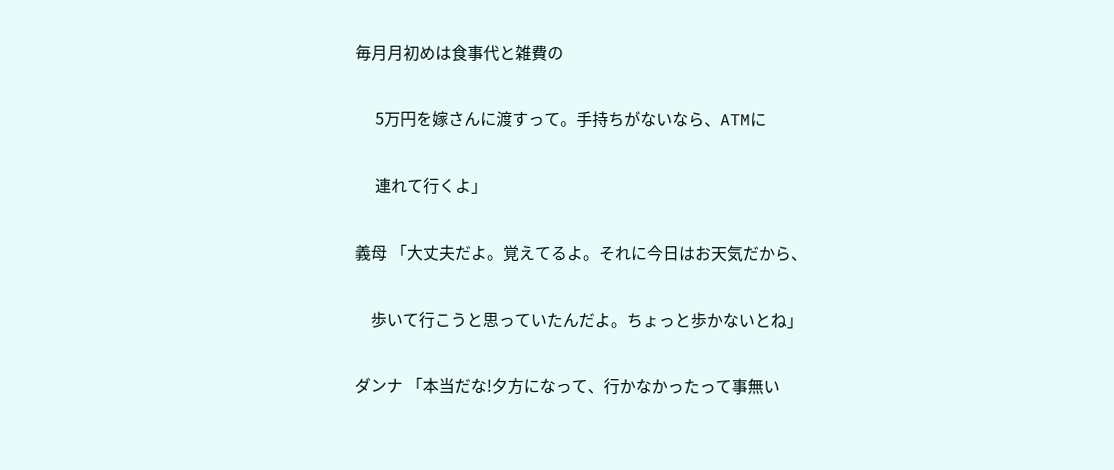毎月月初めは食事代と雑費の

     5万円を嫁さんに渡すって。手持ちがないなら、ATMに

     連れて行くよ」

義母 「大丈夫だよ。覚えてるよ。それに今日はお天気だから、

    歩いて行こうと思っていたんだよ。ちょっと歩かないとね」

ダンナ 「本当だな!夕方になって、行かなかったって事無い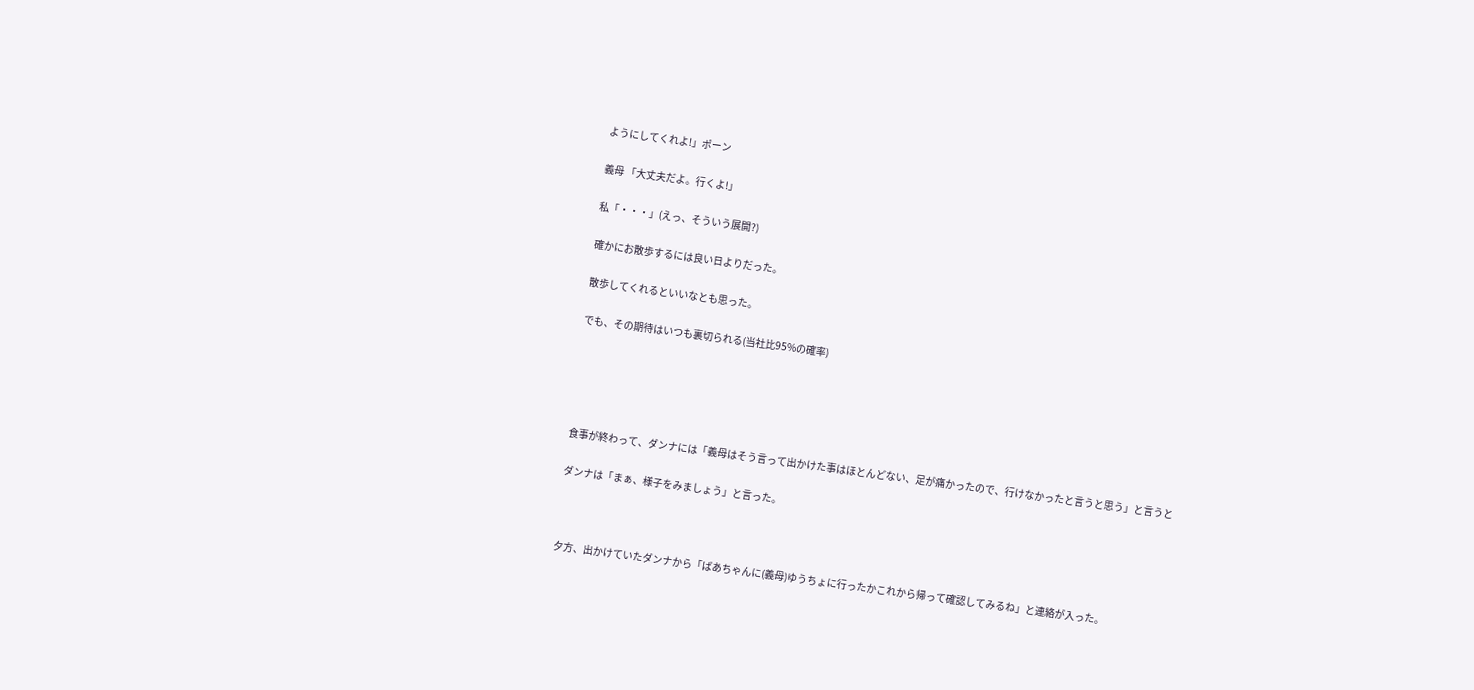ようにしてくれよ!」ポーン

義母 「大丈夫だよ。行くよ!」

私「・・・」(えっ、そういう展開?)

確かにお散歩するには良い日よりだった。

散歩してくれるといいなとも思った。

でも、その期待はいつも裏切られる(当社比95%の確率)





食事が終わって、ダンナには「義母はそう言って出かけた事はほとんどない、足が痛かったので、行けなかったと言うと思う」と言うと

ダンナは「まぁ、様子をみましょう」と言った。



夕方、出かけていたダンナから「ばあちゃんに(義母)ゆうちょに行ったかこれから帰って確認してみるね」と連絡が入った。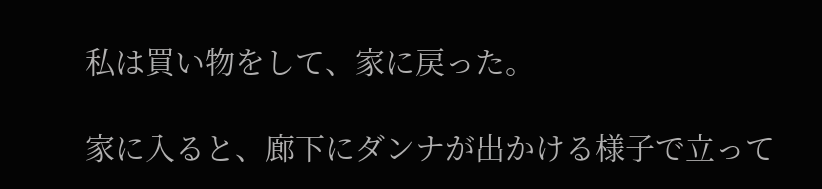私は買い物をして、家に戻った。

家に入ると、廊下にダンナが出かける様子で立って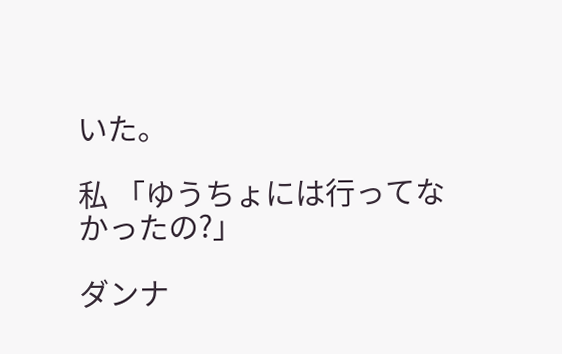いた。

私 「ゆうちょには行ってなかったの?」

ダンナ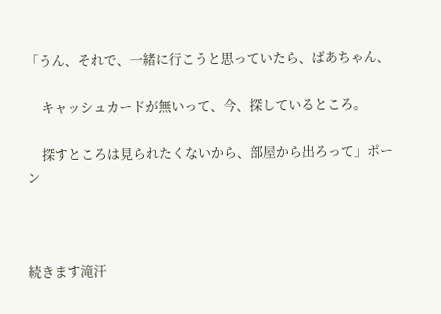「うん、それで、一緒に行こうと思っていたら、ばあちゃん、

     キャッシュカードが無いって、今、探しているところ。

     探すところは見られたくないから、部屋から出ろって」ポーン



続きます滝汗